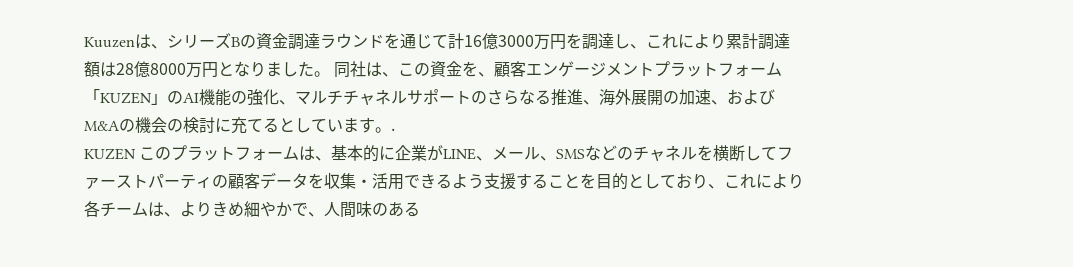Kuuzenは、シリーズBの資金調達ラウンドを通じて計16億3000万円を調達し、これにより累計調達額は28億8000万円となりました。 同社は、この資金を、顧客エンゲージメントプラットフォーム「KUZEN」のAI機能の強化、マルチチャネルサポートのさらなる推進、海外展開の加速、およびM&Aの機会の検討に充てるとしています。.
KUZEN このプラットフォームは、基本的に企業がLINE、メール、SMSなどのチャネルを横断してファーストパーティの顧客データを収集・活用できるよう支援することを目的としており、これにより各チームは、よりきめ細やかで、人間味のある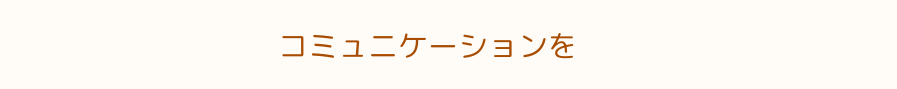コミュニケーションを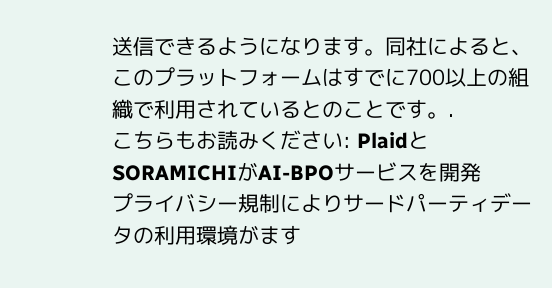送信できるようになります。同社によると、このプラットフォームはすでに700以上の組織で利用されているとのことです。.
こちらもお読みください: PlaidとSORAMICHIがAI-BPOサービスを開発
プライバシー規制によりサードパーティデータの利用環境がます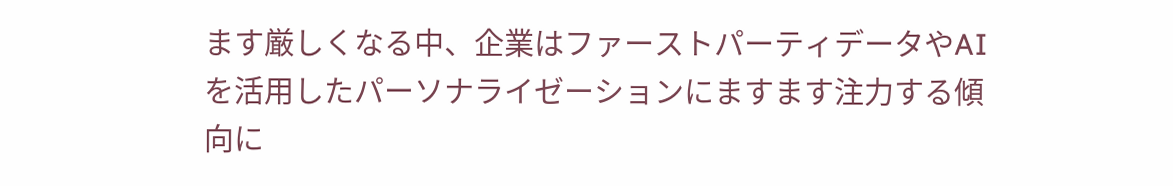ます厳しくなる中、企業はファーストパーティデータやAIを活用したパーソナライゼーションにますます注力する傾向に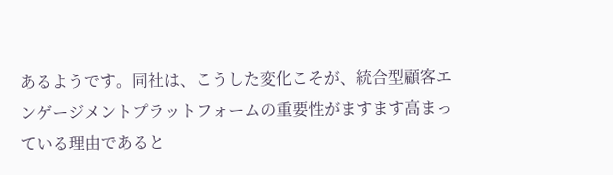あるようです。同社は、こうした変化こそが、統合型顧客エンゲージメントプラットフォームの重要性がますます高まっている理由であると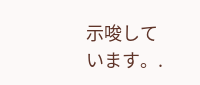示唆しています。.